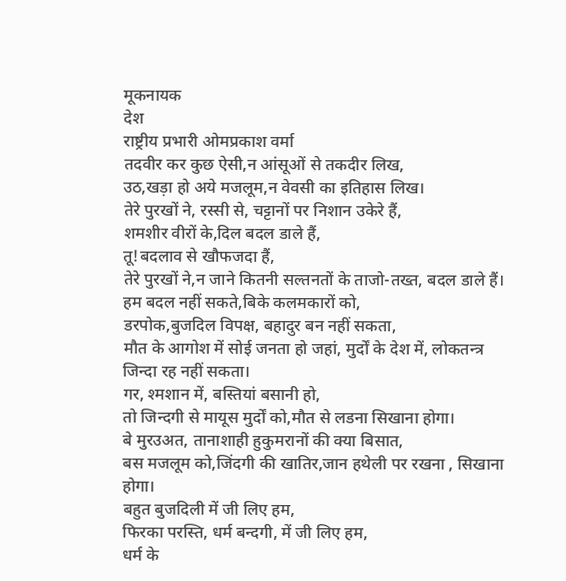मूकनायक
देश
राष्ट्रीय प्रभारी ओमप्रकाश वर्मा
तदवीर कर कुछ ऐसी,न आंसूओं से तकदीर लिख,
उठ,खड़ा हो अये मजलूम,न वेवसी का इतिहास लिख।
तेरे पुरखों ने, रस्सी से, चट्टानों पर निशान उकेरे हैं,
शमशीर वीरों के,दिल बदल डाले हैं,
तू!बदलाव से खौफजदा हैं,
तेरे पुरखों ने,न जाने कितनी सल्तनतों के ताजो-तख्त, बदल डाले हैं।
हम बदल नहीं सकते,बिके कलमकारों को,
डरपोक,बुजदिल विपक्ष, बहादुर बन नहीं सकता,
मौत के आगोश में सोई जनता हो जहां, मुर्दों के देश में, लोकतन्त्र जिन्दा रह नहीं सकता।
गर, श्मशान में, बस्तियां बसानी हो,
तो जिन्दगी से मायूस मुर्दों को,मौत से लडना सिखाना होगा।
बे मुरउअत, तानाशाही हुकुमरानों की क्या बिसात,
बस मजलूम को,जिंदगी की खातिर,जान हथेली पर रखना , सिखाना होगा।
बहुत बुजदिली में जी लिए हम,
फिरका परस्ति, धर्म बन्दगी, में जी लिए हम,
धर्म के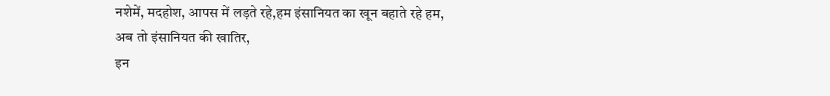नशेमें, मदहोश, आपस में लड़ते रहे,हम इंसानियत का खून बहाते रहे हम,
अब तो इंसानियत की खातिर,
इन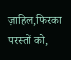ज़ाहिल,फिरका परस्तों को,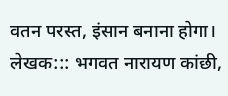वतन परस्त, इंसान बनाना होगा।
लेखक::: भगवत नारायण कांछी,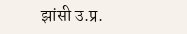झांसी उ.प्र.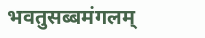भवतुसब्बमंगलम्